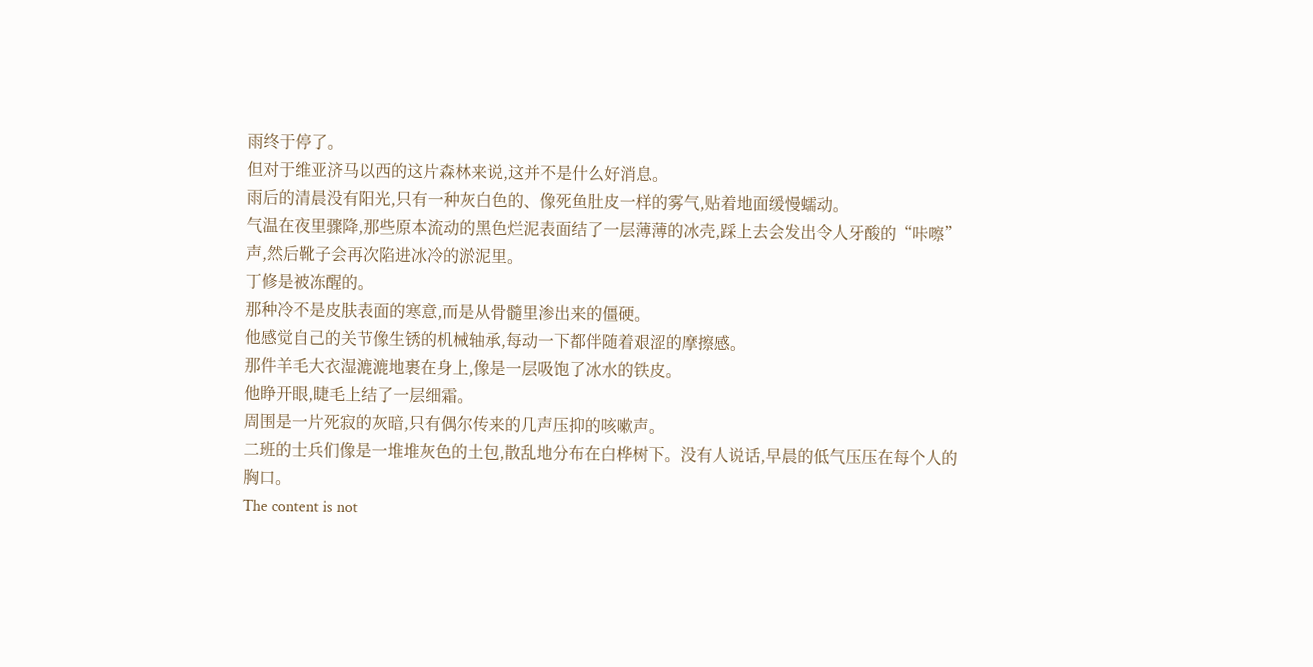雨终于停了。
但对于维亚济马以西的这片森林来说,这并不是什么好消息。
雨后的清晨没有阳光,只有一种灰白色的、像死鱼肚皮一样的雾气,贴着地面缓慢蠕动。
气温在夜里骤降,那些原本流动的黑色烂泥表面结了一层薄薄的冰壳,踩上去会发出令人牙酸的“咔嚓”声,然后靴子会再次陷进冰冷的淤泥里。
丁修是被冻醒的。
那种冷不是皮肤表面的寒意,而是从骨髓里渗出来的僵硬。
他感觉自己的关节像生锈的机械轴承,每动一下都伴随着艰涩的摩擦感。
那件羊毛大衣湿漉漉地裹在身上,像是一层吸饱了冰水的铁皮。
他睁开眼,睫毛上结了一层细霜。
周围是一片死寂的灰暗,只有偶尔传来的几声压抑的咳嗽声。
二班的士兵们像是一堆堆灰色的土包,散乱地分布在白桦树下。没有人说话,早晨的低气压压在每个人的胸口。
The content is not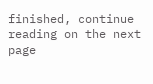finished, continue reading on the next page